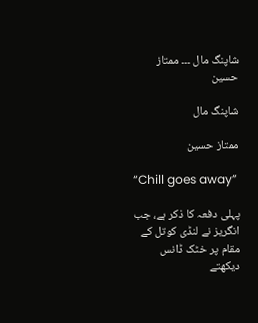شاپنگ مال ۔۔۔ ممتاز حسین

شاپنگ مال

ممتاز حسین

“Chill goes away”

پہلی دفعہ کا ذکر ہے، جب انگریز نے لنڈی کوتل کے مقام پر خٹک ڈانس دیکھتے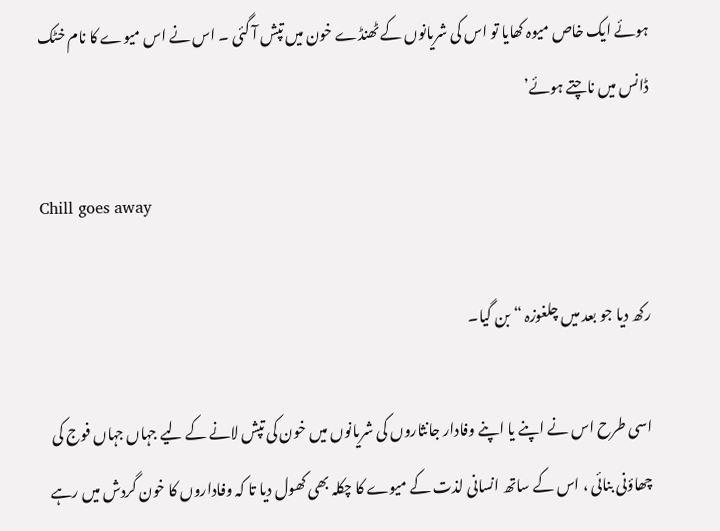ہوئے ایک خاص میوہ کھایا تو اس کی شریانوں کے ٹھنڈے خون میں تپش آ گئی ۔ اس نے اس میوے کا نام خٹک ڈانس میں ناچتے ہوئے’

Chill goes away

رکھ دیا جو بعد میں چلغوزہ “ بن گیا۔

اسی طرح اس نے اپنے یا اپنے وفادار جانثاروں کی شریانوں میں خون کی تپش لانے کے لیے جہاں جہاں فوج کی چھاؤنی بنائی ، اس کے ساتھ انسانی لذت کے میوے کا چکلہ بھی کھول دیا تا کہ وفاداروں کا خون گردش میں رہے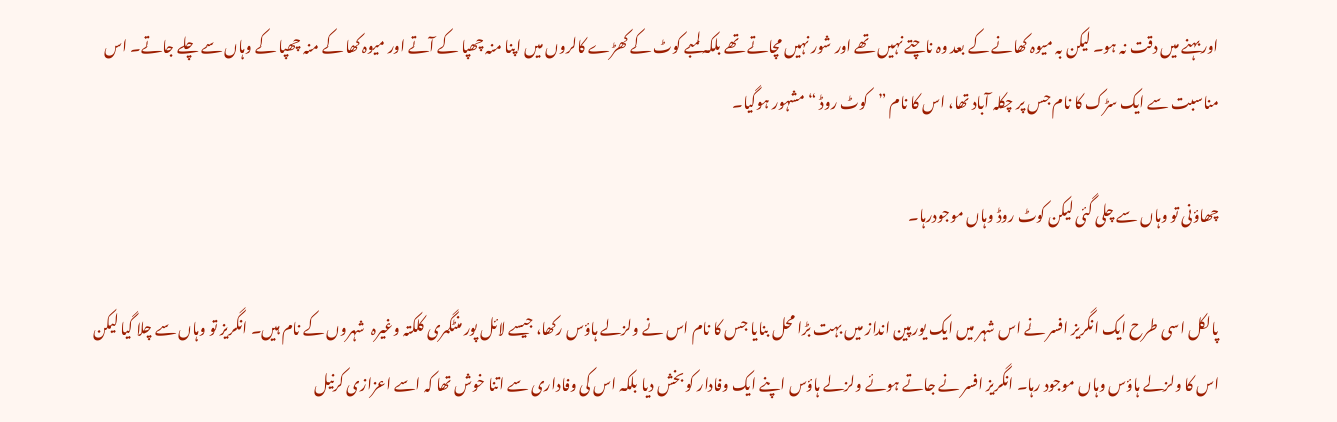اور بہنے میں دقت نہ ہو۔ لیکن بہ میوہ کھانے کے بعد وہ ناچتے نہیں تھے اور شور نہیں مچاتے تھے بلکہ لمبے کوٹ کے کھڑے کالروں میں اپنا منہ چھپا کے آتے اور میوہ کھا کے منہ چھپا کے وہاں سے چلے جاتے۔ اس مناسبت سے ایک سڑک کا نام جس پر چکلہ آباد تھا، اس کا نام ”کوٹ روڈ “مشہور ہوگیا۔

چھاؤنی تو وہاں سے چلی گئی لیکن کوٹ روڈ وہاں موجودرہا۔

پالکل اسی طرح ایک انگریز افسر نے اس شہر میں ایک یورپین انداز میں بہت بڑا محل بنایا جس کا نام اس نے ولزلے ہاؤس رکھا، جیسے لائل پور منٹگمری کلکتہ وغیرہ  شہروں کے نام ہیں۔ انگریز تو وہاں سے چلا گیا لیکن اس کا ولزلے ہاؤس وہاں موجود رہا۔ انگریز افسر نے جاتے ہوئے ولزلے ہاؤس اپنے ایک وفادار کو بخش دیا بلکہ اس کی وفاداری سے اتنا خوش تھا کہ اسے اعزازی کرنیل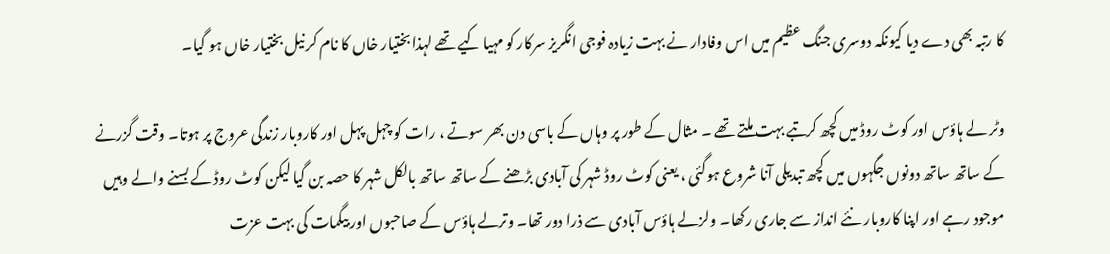کا رتبہ بھی دے دیا کیونکہ دوسری جنگ عظیم میں اس وفادار نے بہت زیادہ فوجی انگریز سرکار کو مہیا کیے تھے لہذا بختیار خاں کا نام کر نیل بختیار خاں ہو گیا۔

وٹر لے ہاؤس اور کوٹ روڈ میں کچھ کرتبے بہت ملتے تھے ۔ مثال کے طور پر وہاں کے باسی دن بھر سوتے ، رات کو چہل پہل اور کاروبار زندگی عروج پر ہوتا۔ وقت گزرنے کے ساتھ ساتھ دونوں جگہوں میں کچھ تبدیلی آنا شروع ہوگئی ، یعنی کوٹ روڈ شہر کی آبادی بڑھنے کے ساتھ ساتھ بالکل شہر کا حصہ بن گیا لیکن کوٹ روڈ کے بسنے والے وہیں موجود رہے اور اپنا کاروبار نئے انداز سے جاری رکھا۔ ولزلے ہاؤس آبادی سے ذرا دور تھا۔ وترلے ہاؤس کے صاحبوں اور بیگمات کی بہت عزت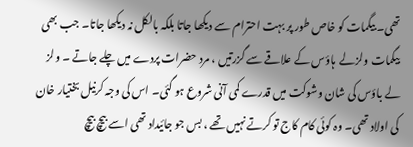تھی۔ بیگمات کو خاص طور پر بہت احترام سے دیکھا جاتا بلکہ بالکل نہ دیکھا جاتا۔ جب بھی بیگمات ولزلے  ہاؤس کے علاقے سے گزرتیں ، مرد حضرات پردے میں چلے جاتے ۔ ولز لے باؤس کی شان وشوکت میں قدرے کمی آنی شروع ہو گئی۔ اس کی وجہ کرنیل بختیار خان کی اولاد تھی۔ وہ کوئی کام کاج تو کرتے نہیں تھے ، بس جو جائیداد تھی اسے بیچ بیچ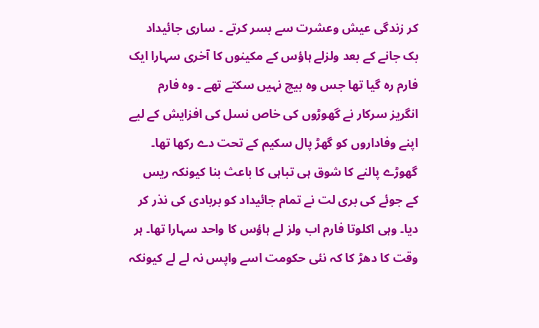کر زندگی عیش وعشرت سے بسر کرتے ۔ ساری جائیداد بک جانے کے بعد ولزلے ہاؤس کے مکینوں کا آخری سہارا ایک فارم رہ گیا تھا جس وہ بیچ نہیں سکتے تھے ۔ وہ فارم انگریز سرکار نے گھوڑوں کی خاص نسل کی افزایش کے لیے اپنے وفاداروں کو گھڑ پال سکیم کے تحت دے رکھا تھا۔ گھوڑے پالنے کا شوق ہی تباہی کا باعث بنا کیونکہ ریس کے جوئے کی بری لت نے تمام جائیداد کو بربادی کی نذر کر دیا۔ وہی اکلوتا فارم اب ولز لے ہاؤس کا واحد سہارا تھا۔ ہر وقت کا دھڑ کا کہ نئی حکومت اسے واپس نہ لے لے کیونکہ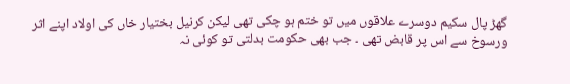گھڑ پال سکیم دوسرے علاقوں میں تو ختم ہو چکی تھی لیکن کرنیل بختیار خاں کی اولاد اپنے اثر ورسوخ سے اس پر قابض تھی ۔ جب بھی حکومت بدلتی تو کوئی نہ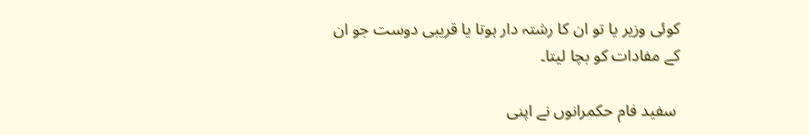کوئی وزیر یا تو ان کا رشتہ دار ہوتا یا قریبی دوست جو ان کے مفادات کو بچا لیتا۔

 سفید فام حکمرانوں نے اپنی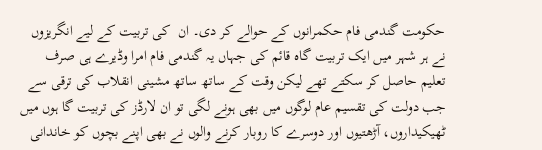حکومت گندمی فام حکمرانوں کے حوالے کر دی۔ ان  کی تربیت کے لیے انگریزوں نے ہر شہر میں ایک تربیت گاہ قائم کی جہاں یہ گندمی فام امرا وڈیرے ہی صرف تعلیم حاصل کر سکتے تھے لیکن وقت کے ساتھ ساتھ مشینی انقلاب کی ترقی سے جب دولت کی تقسیم عام لوگوں میں بھی ہونے لگی تو ان لارڈز کی تربیت گا ہوں میں ٹھیکیداروں، آڑھتیوں اور دوسرے کا روبار کرنے والوں نے بھی اپنے بچوں کو خاندانی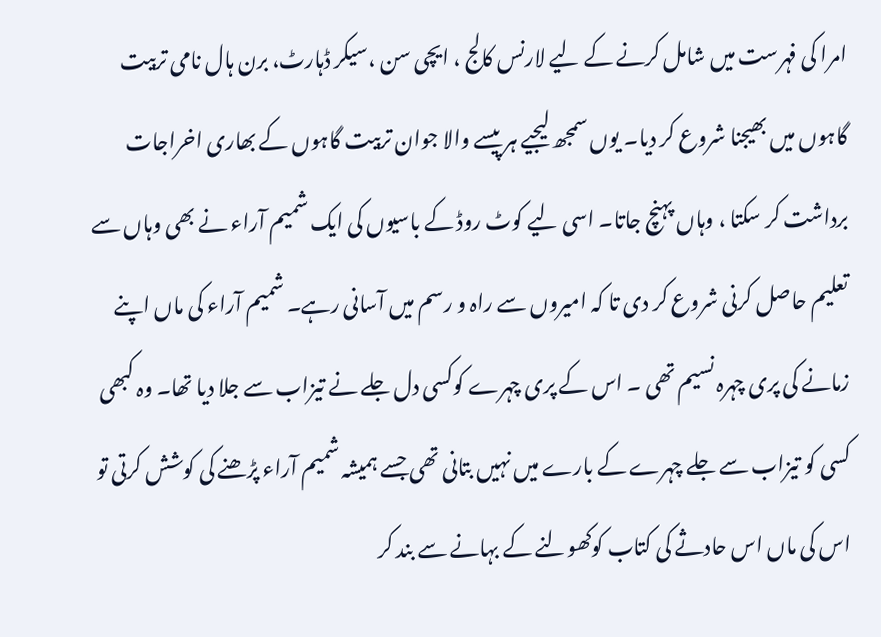امرا کی فہرست میں شامل کرنے کے لیے لارنس کالج ، ایچی سن ،سیکر ڈہارٹ، برن ہال نامی تربیت گاہوں میں بھیجنا شروع کر دیا۔ یوں سمجھ لیجیے ہر پیسے والا جوان تربیت گاہوں کے بھاری اخراجات برداشت کر سکتا ، وہاں پہنچ جاتا۔ اسی لیے کوٹ روڈ کے باسیوں کی ایک شمیم آراء نے بھی وہاں سے تعلیم حاصل کرنی شروع کر دی تا کہ امیروں سے راہ و رسم میں آسانی رہے۔ شمیم آراء کی ماں اپنے زمانے کی پری چہرہ نسیم تھی ۔ اس کے پری چہرے کوکسی دل جلے نے تیزاب سے جلا دیا تھا۔ وہ کبھی کسی کو تیزاب سے جلے چہرے کے بارے میں نہیں بتانی تھی جسے ہمیشہ شمیم آراء پڑھنے کی کوشش کرتی تو اس کی ماں اس حادثے کی کتاب کوکھولنے کے بہانے سے بند کر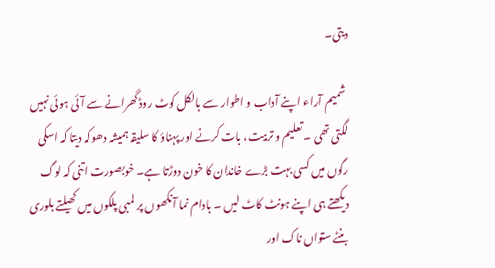دیتی۔

 شمیم آراء اپنے آداب و اطوار سے بالکل کوٹ روڈ گھرانے سے آئی ہوئی نہیں لگتی تھی ۔ تعلیم و تربیت، بات کرنے اور پہناؤ کا سلیقہ ہمیشہ دھوکہ دیتا کہ اسکی رگوں میں کسی بہت بڑے خاندان کا خون دوڑتا ہے۔ خوبصورت اتنی کہ لوگ دیکھتے ہی اپنے ہونٹ کاٹ لیں ۔ بادام نما آنکھوں پر لمبی پلکوں میں کھیلتے بلوری بنٹے ستواں ناک اور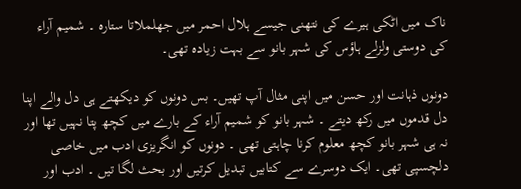ناک میں اٹکی ہیرے کی نتھنی جیسے ہلال احمر میں جھلملاتا ستارہ ۔ شمیم آراء کی دوستی ولزلے ہاؤس کی شہر بانو سے بہت زیادہ تھی۔

دونوں ذہانت اور حسن میں اپنی مثال آپ تھیں۔ بس دونوں کو دیکھتے ہی دل والے اپنا دل قدموں میں رکھ دیتے ۔ شہر بانو کو شمیم آراء کے بارے میں کچھ پتا نہیں تھا اور نہ ہی شہر بانو کچھ معلوم کرنا چاہتی تھی ۔ دونوں کو انگریزی ادب میں خاصی دلچسپی تھی۔ ایک دوسرے سے کتابیں تبدیل کرتیں اور بحث لگا تیں ۔ ادب اور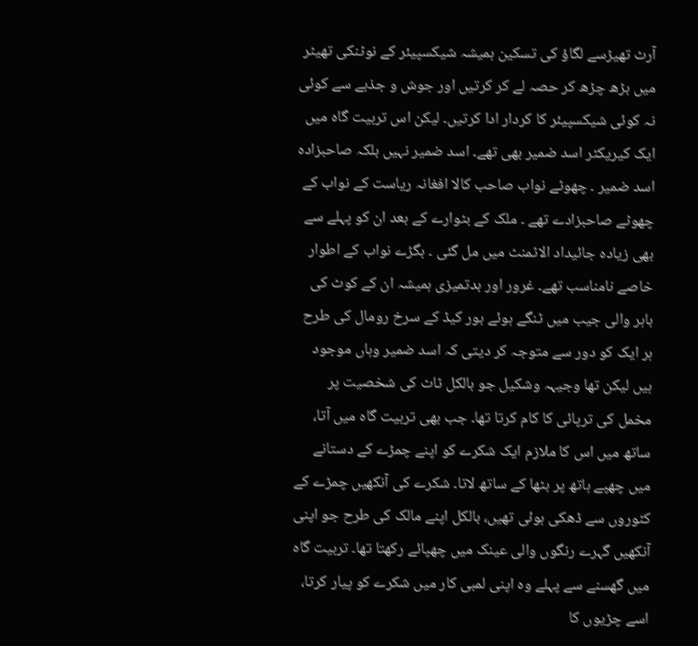آرٹ تھیڑسے لگاؤ کی تسکین ہمیشہ شیکسپیئر کے نوٹنکی تھیٹر میں بڑھ چڑھ کر حصہ لے کر کرتیں اور جوش و جذبے سے کوئی نہ کوئی شیکسپیئر کا کردار ادا کرتیں۔ لیکن اس تربیت گاہ میں ایک کیریکٹر اسد ضمیر بھی تھے۔ اسد ضمیر نہیں بلکہ صاحبزادہ اسد ضمیر ۔ چھوٹے نواب صاحب کالا افغانہ ریاست کے نواب کے چھوٹے صاحبزادے تھے ۔ ملک کے بٹوارے کے بعد ان کو پہلے سے بھی زیادہ جائیداد الاٹمنٹ میں مل گئی ۔ بگڑے نواب کے اطوار خاصے نامناسب تھے۔ غرور اور بدتمیزی ہمیشہ ان کے کوٹ کی باہر والی جیب میں ٹنگے ہوئے بور کیڈ کے سرخ رومال کی طرح ہر ایک کو دور سے متوجہ کر دیتی کہ اسد ضمیر وہاں موجود ہیں لیکن تھا وجیہہ وشکیل جو بالکل ٹاٹ کی شخصیت پر مخمل کی ترپائی کا کام کرتا تھا۔ جب بھی تربیت گاہ میں آتا، ساتھ میں اس کا ملازم ایک شکرے کو اپنے چمڑے کے دستانے میں چھپے ہاتھ پر بٹھا کے ساتھ لاتا۔ شکرے کی آنکھیں چمڑے کے کٹوروں سے ڈھکی ہوئی تھیں، بالکل اپنے مالک کی طرح جو اپنی آنکھیں گہرے رنگوں والی عینک میں چھپائے رکھتا تھا۔ تربیت گاہ میں گھسنے سے پہلے وہ اپنی لمبی کار میں شکرے کو پیار کرتا، اسے چڑیوں کا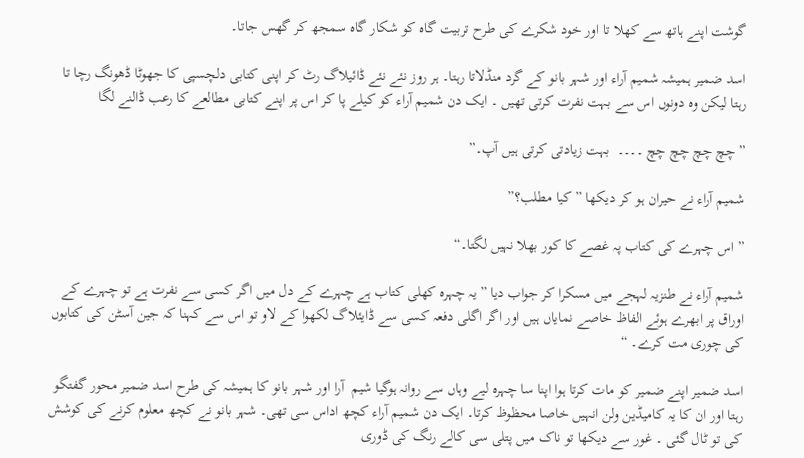گوشت اپنے ہاتھ سے کھلا تا اور خود شکرے کی طرح تربیت گاہ کو شکار گاہ سمجھ کر گھس جاتا۔

اسد ضمیر ہمیشہ شمیم آراء اور شہر بانو کے گرد منڈلاتا رہتا۔ ہر روز نئے نئے ڈائیلاگ رٹ کر اپنی کتابی دلچسپی کا جھوٹا ڈھونگ رچا تا رہتا لیکن وہ دونوں اس سے بہت نفرت کرتی تھیں ۔ ایک دن شمیم آراء کو کیلے پا کر اس پر اپنے کتابی مطالعے کا رعب ڈالنے لگا

” چچ چچ چچ چچ ۔۔۔۔  بہت زیادتی کرتی ہیں آپ۔”

شمیم آراء نے حیران ہو کر دیکھا ” کیا مطلب؟”

” اس چہرے کی کتاب پہ غصے کا کور بھلا نہیں لگتا۔“

شمیم آراء نے طنزیہ لہجے میں مسکرا کر جواب دیا ” یہ چہرہ کھلی کتاب ہے چہرے کے دل میں اگر کسی سے نفرت ہے تو چہرے کے اوراق پر ابھرے ہوئے الفاظ خاصے نمایاں ہیں اور اگر اگلی دفعہ کسی سے ڈایئلاگ لکھوا کے لاو تو اس سے کہنا کہ جین آسٹن کی کتابوں کی چوری مت کرے۔ “

اسد ضمیر اپنے ضمیر کو مات کرتا ہوا اپنا سا چہرہ لیے وہاں سے روانہ ہوگیا شیم  آرا اور شہر بانو کا ہمیشہ کی طرح اسد ضمیر محور گفتگو رہتا اور ان کا یہ کامیڈین ولن انہیں خاصا محظوظ کرتا۔ ایک دن شمیم آراء کچھ اداس سی تھی۔ شہر بانو نے کچھ معلوم کرنے کی کوشش کی تو ٹال گئی ۔ غور سے دیکھا تو ناک میں پتلی سی کالے رنگ کی ڈوری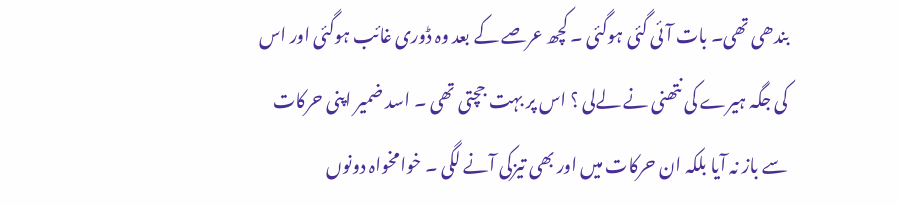بندھی تھی۔ بات آئی گئی ہوگئی ۔ کچھ عرصے کے بعد وہ ڈوری غائب ہوگئی اور اس کی جگہ ہیرے کی نتھنی نے لےلی ؟ اس پر بہت جچتی تھی ۔ اسد ضمیر اپنی حرکات سے باز نہ آیا بلکہ ان حرکات میں اور بھی تیزکی آنے لگی ۔ خوامخواہ دونوں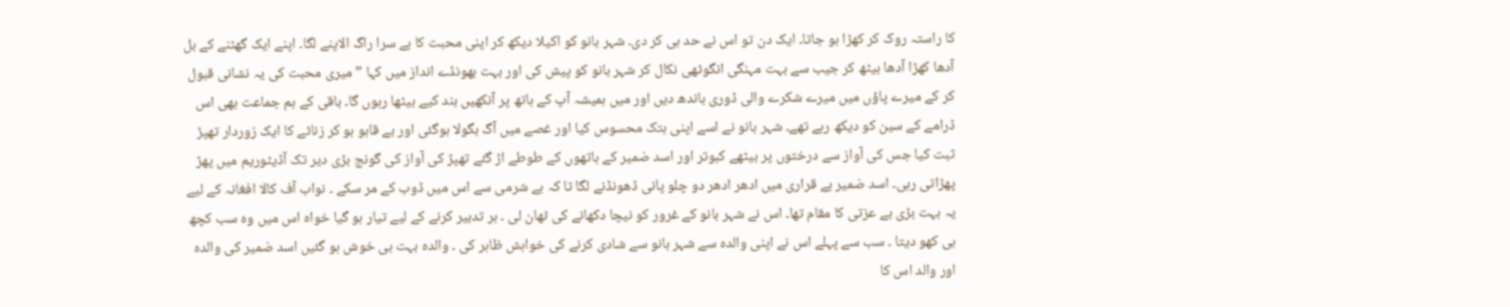کا راستہ روک کر کھڑا ہو جاتا۔ ایک دن تو اس نے حد ہی کر دی۔ شہر بانو کو اکیلا دیکھ کر اپنی محبت کا بے سرا راگ الاپنے لگا۔ اپنے ایک گھٹنے کے بل آدھا کھڑا آدھا بیٹھ کر جیب سے بہت مہنگی انگوٹھی نکال کر شہر بانو کو پیش کی اور بہت بھونڈے انداز میں کہا ” میری محبت کی یہ نشانی قبول کر کے میرے پاؤں میں میرے شکرے والی ڈوری باندھ دیں اور میں ہمیشہ آپ کے ہاتھ پر آنکھیں بند کیے بیٹھا رہوں گا۔ باقی کے ہم جماعت بھی اس ڈرامے کے سین کو دیکھ رہے تھے۔ شہر بانو نے اسے اپنی ہتک محسوس کیا اور غصے میں آگ بگولا ہوگئی اور بے قابو ہو کر زناٹے کا ایک زوردار تھپڑ ثبت کیا جس کی آواز سے درختوں پر بیٹھے کبوتر اور اسد ضمیر کے ہاتھوں کے طوطے اڑ گئے تھپڑ کی آواز کی گونج بڑی دیر تک آڈیٹوریم میں پھڑ پھڑاتی رہی۔ اسد ضمیر بے قراری میں ادھر ادھر دو چلو پانی ڈھونڈنے لگا تا کہ بے شرمی سے اس میں ڈوب کے مر سکے ۔ نواب آف کالا افغانہ کے لیے یہ بہت بڑی بے عزتی کا مقام تھا۔ اس نے شہر بانو کے غرور کو نیچا دکھانے کی ٹھان لی ۔ ہر تدبیر کرنے کے لیے تیار ہو گیا خواہ اس میں وہ سب کچھ ہی کھو دیتا ۔ سب سے پہلے اس نے اپنی والدہ سے شہر بانو سے شادی کرنے کی خواہش ظاہر کی ۔ والدہ بہت ہی خوش ہو گئیں اسد ضمیر کی والدہ اور والد اس کا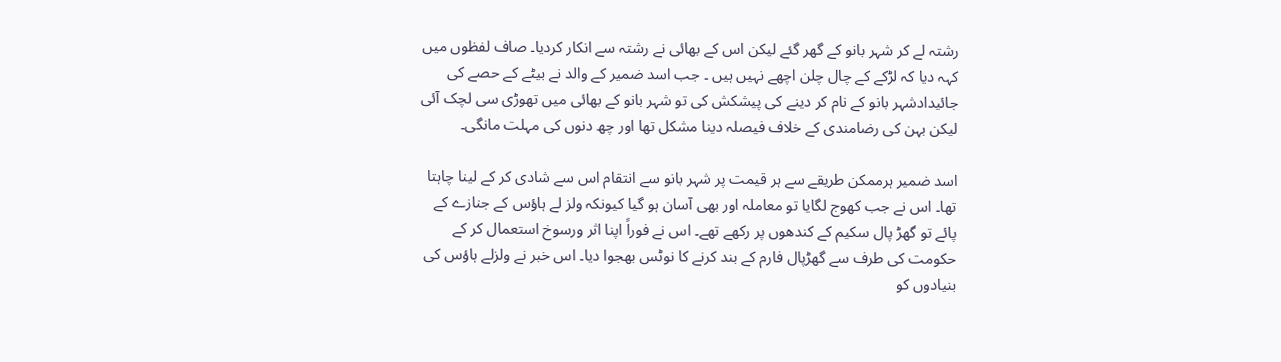رشتہ لے کر شہر بانو کے گھر گئے لیکن اس کے بھائی نے رشتہ سے انکار کردیا۔ صاف لفظوں میں کہہ دیا کہ لڑکے کے چال چلن اچھے نہیں ہیں ۔ جب اسد ضمیر کے والد نے بیٹے کے حصے کی جائیدادشہر بانو کے نام کر دینے کی پیشکش کی تو شہر بانو کے بھائی میں تھوڑی سی لچک آئی لیکن بہن کی رضامندی کے خلاف فیصلہ دینا مشکل تھا اور چھ دنوں کی مہلت مانگی۔

اسد ضمیر ہرممکن طریقے سے ہر قیمت پر شہر بانو سے انتقام اس سے شادی کر کے لینا چاہتا تھا۔ اس نے جب کھوج لگایا تو معاملہ اور بھی آسان ہو گیا کیونکہ ولز لے ہاؤس کے جنازے کے پائے تو گھڑ پال سکیم کے کندھوں پر رکھے تھے۔ اس نے فوراً اپنا اثر ورسوخ استعمال کر کے حکومت کی طرف سے گھڑپال فارم کے بند کرنے کا نوٹس بھجوا دیا۔ اس خبر نے ولزلے ہاؤس کی بنیادوں کو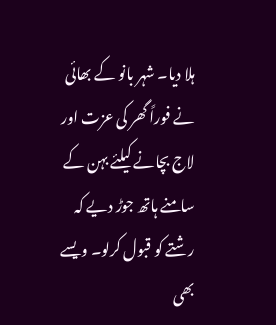ہلا دیا۔ شہر بانو کے بھائی نے فوراً گھر کی عزت اور لاج بچانے کیلئے بہن کے سامنے ہاتھ جوڑ دیے کہ رشتے کو قبول کرلو۔ ویسے بھی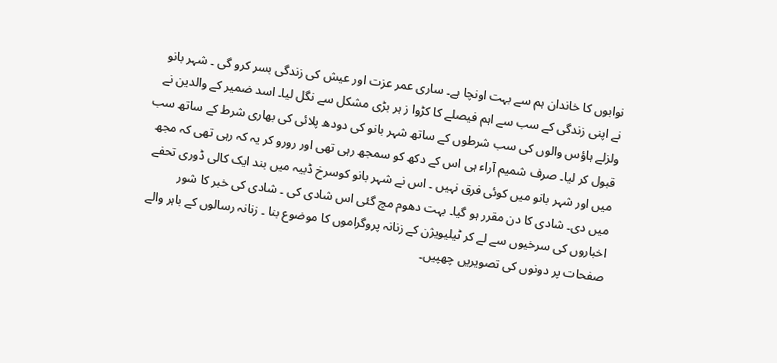نوابوں کا خاندان ہم سے بہت اونچا ہے۔ ساری عمر عزت اور عیش کی زندگی بسر کرو گی ۔ شہر بانو نے اپنی زندگی کے سب سے اہم فیصلے کا کڑوا ز ہر بڑی مشکل سے نگل لیا۔ اسد ضمیر کے والدین نے ولزلے ہاؤس والوں کی سب شرطوں کے ساتھ شہر بانو کی دودھ پلائی کی بھاری شرط کے ساتھ سب قبول کر لیا۔ صرف شمیم آراء ہی اس کے دکھ کو سمجھ رہی تھی اور رورو کر یہ کہ رہی تھی کہ مجھ میں اور شہر بانو میں کوئی فرق نہیں ۔ اس نے شہر بانو کوسرخ ڈبیہ میں بند ایک کالی ڈوری تحفے میں دی۔ شادی کا دن مقرر ہو گیا۔ بہت دھوم مچ گئی اس شادی کی ۔ شادی کی خبر کا شور اخباروں کی سرخیوں سے لے کر ٹیلیویژن کے زنانہ پروگراموں کا موضوع بنا ۔ زنانہ رسالوں کے باہر والے صفحات پر دونوں کی تصویریں چھپیں۔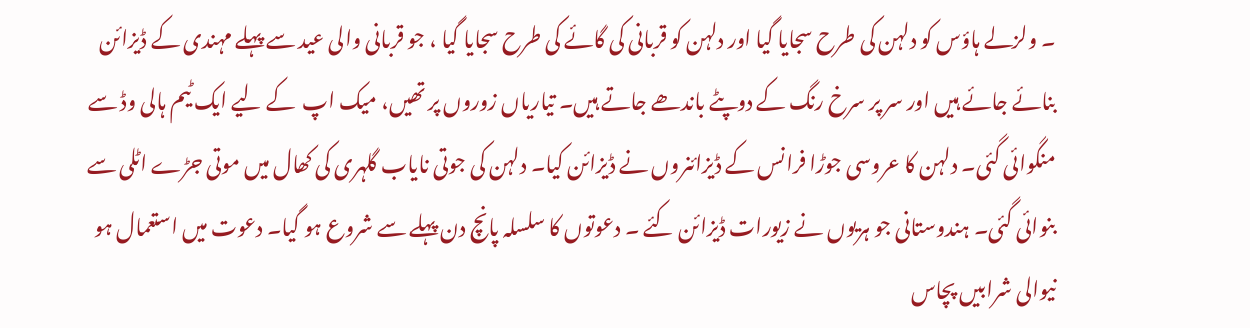۔ ولزلے ہاؤس کو دلہن کی طرح سجایا گیا اور دلہن کو قربانی کی گائے کی طرح سجایا گیا ، جو قربانی والی عید سے پہلے مہندی کے ڈیزائن بنائے جائے ہیں اور سر پر سرخ رنگ کے دوپٹے باندھے جاتے ہیں۔ تیاریاں زوروں پر تھیں، میک اپ  کے لیے ایک ٹیم ہالی وڈ سے منگوائی گئی۔ دلہن کا عروسی جوڑا فرانس کے ڈیزائنروں نے ڈیزائن کیا۔ دلہن کی جوتی نایاب گلہری کی کھال میں موتی جڑے اٹلی سے بنوائی گئی۔ ہندوستانی جو ہریوں نے زیورات ڈیزائن کئے ۔ دعوتوں کا سلسلہ پانچ دن پہلے سے شروع ہو گیا۔ دعوت میں استعمال ہو نیوالی شرابیں پچاس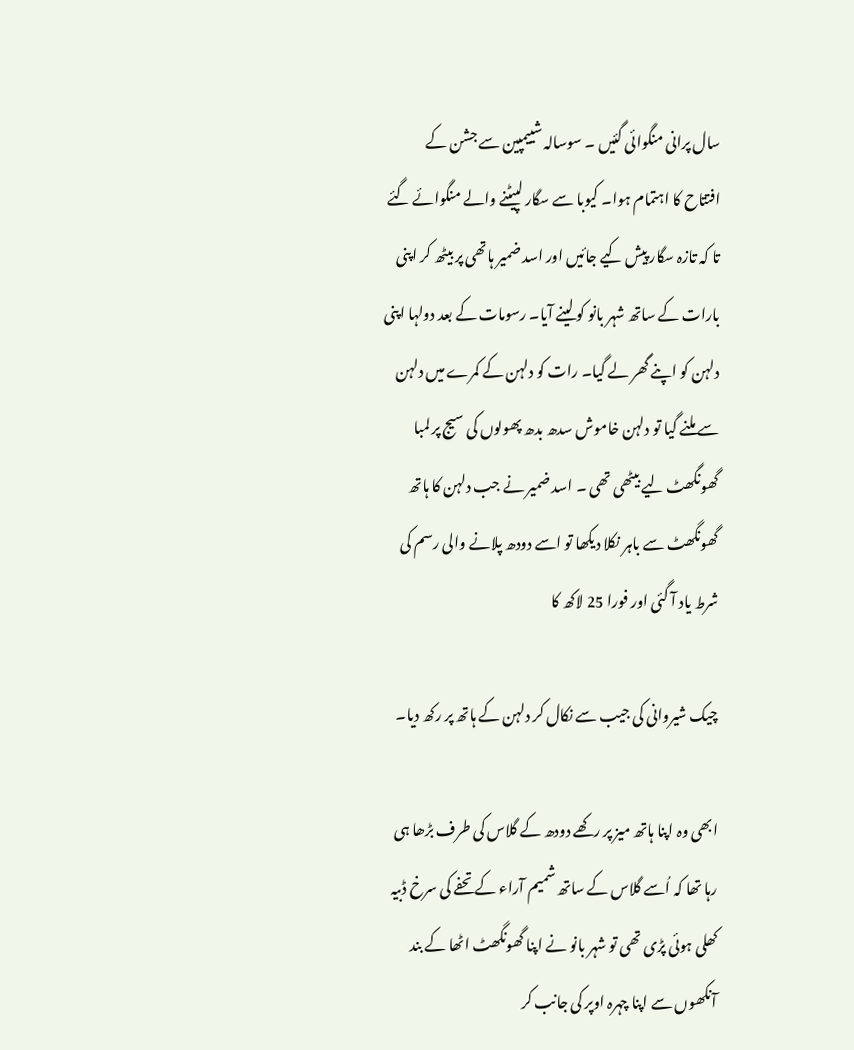سال پرانی منگوائی گئیں ۔ سوسالہ شییمپین سے جشن کے افتتاح کا اہتمام ہوا۔ کیوبا سے سگار لپیٹنے والے منگوائے گئے تا کہ تازہ سگار پیش کیے جائیں اور اسد ضمیر ہاتھی پر بیٹھ کر اپنی بارات کے ساتھ شہر بانو کو لینے آیا۔ رسومات کے بعد دولہا اپنی دلہن کو اپنے گھر لے گیا۔ رات کو دلہن کے کمرے میں دلہن سے ملنے گیا تو دلہن خاموش سدھ بدھ پھولوں کی سیج پر لمبا گھونگھٹ لیے بیٹھی تھی ۔ اسد ضمیر نے جب دلہن کا ہاتھ گھونگھٹ سے باہر نکلا دیکھا تو اسے دودھ پلانے والی رسم کی شرط یاد آ گئی اور فورا 25 لاکھ کا

چیک شیروانی کی جیب سے نکال کر دلہن کے ہاتھ پر رکھ دیا۔

ابھی وہ اپنا ہاتھ میز پر رکھے دودھ کے گلاس کی طرف بڑھا ہی رہا تھا کہ اُسے گلاس کے ساتھ شمیم آراء کے تحفے کی سرخ ڈبیہ کھلی ہوئی پڑی تھی تو شہر بانو نے اپنا گھونگھٹ اٹھا کے بند آنکھوں سے اپنا چہرہ اوپر کی جانب کر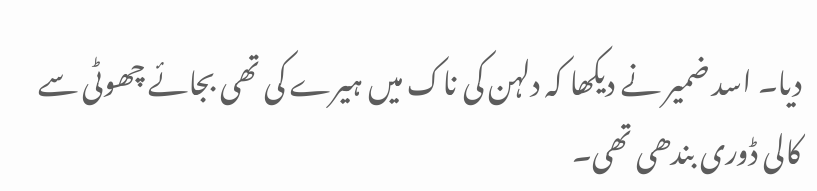دیا۔ اسد ضمیر نے دیکھا کہ دلہن کی ناک میں ہیرے کی تھی بجائے چھوٹی سے کالی ڈوری بندھی تھی۔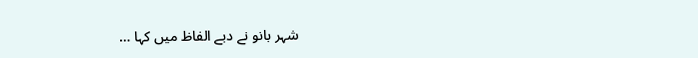شہر بانو نے دبے الفاظ میں کہا …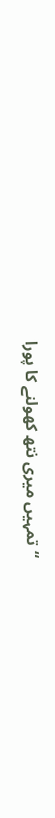“تمہیں میری نتھ کھولنے کا پورا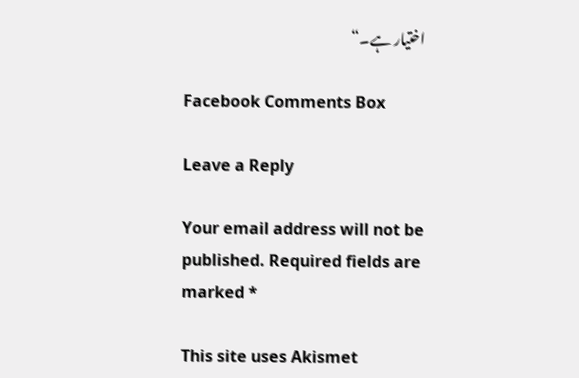اختیار ہے۔“

Facebook Comments Box

Leave a Reply

Your email address will not be published. Required fields are marked *

This site uses Akismet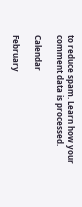to reduce spam. Learn how your comment data is processed.

Calendar

February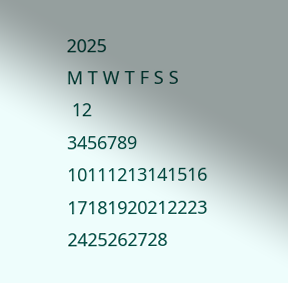2025
M T W T F S S
 12
3456789
10111213141516
17181920212223
2425262728